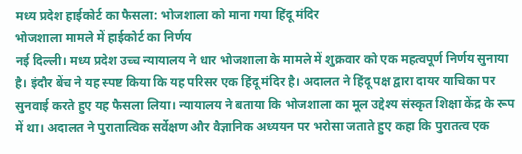मध्य प्रदेश हाईकोर्ट का फैसला: भोजशाला को माना गया हिंदू मंदिर
भोजशाला मामले में हाईकोर्ट का निर्णय
नई दिल्ली। मध्य प्रदेश उच्च न्यायालय ने धार भोजशाला के मामले में शुक्रवार को एक महत्वपूर्ण निर्णय सुनाया है। इंदौर बेंच ने यह स्पष्ट किया कि यह परिसर एक हिंदू मंदिर है। अदालत ने हिंदू पक्ष द्वारा दायर याचिका पर सुनवाई करते हुए यह फैसला लिया। न्यायालय ने बताया कि भोजशाला का मूल उद्देश्य संस्कृत शिक्षा केंद्र के रूप में था। अदालत ने पुरातात्विक सर्वेक्षण और वैज्ञानिक अध्ययन पर भरोसा जताते हुए कहा कि पुरातत्व एक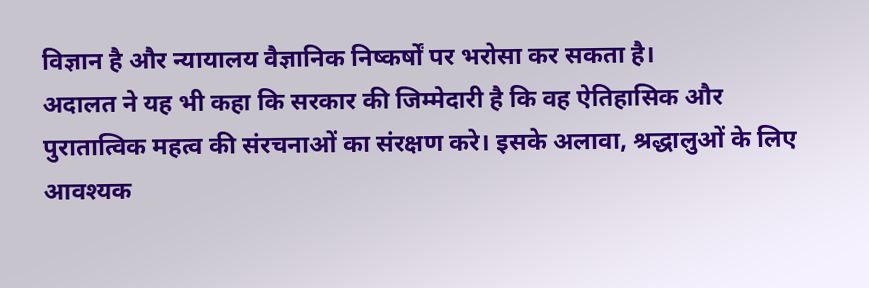विज्ञान है और न्यायालय वैज्ञानिक निष्कर्षों पर भरोसा कर सकता है।
अदालत ने यह भी कहा कि सरकार की जिम्मेदारी है कि वह ऐतिहासिक और पुरातात्विक महत्व की संरचनाओं का संरक्षण करे। इसके अलावा, श्रद्धालुओं के लिए आवश्यक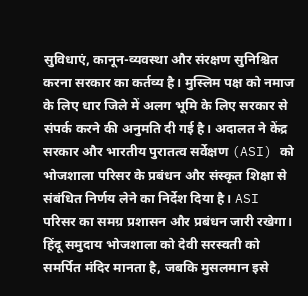सुविधाएं, कानून-व्यवस्था और संरक्षण सुनिश्चित करना सरकार का कर्तव्य है। मुस्लिम पक्ष को नमाज के लिए धार जिले में अलग भूमि के लिए सरकार से संपर्क करने की अनुमति दी गई है। अदालत ने केंद्र सरकार और भारतीय पुरातत्व सर्वेक्षण (ASI) को भोजशाला परिसर के प्रबंधन और संस्कृत शिक्षा से संबंधित निर्णय लेने का निर्देश दिया है। ASI परिसर का समग्र प्रशासन और प्रबंधन जारी रखेगा।
हिंदू समुदाय भोजशाला को देवी सरस्वती को समर्पित मंदिर मानता है, जबकि मुसलमान इसे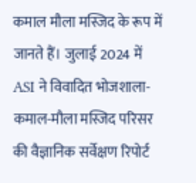कमाल मौला मस्जिद के रूप में जानते हैं। जुलाई 2024 में ASI ने विवादित भोजशाला-कमाल-मौला मस्जिद परिसर की वैज्ञानिक सर्वेक्षण रिपोर्ट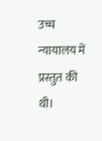उच्च न्यायालय में प्रस्तुत की थी।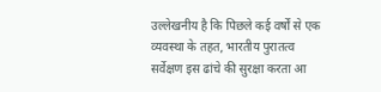उल्लेखनीय है कि पिछले कई वर्षों से एक व्यवस्था के तहत, भारतीय पुरातत्व सर्वेक्षण इस ढांचे की सुरक्षा करता आ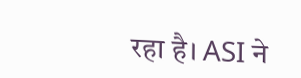रहा है। ASI ने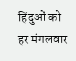हिंदुओं को हर मंगलवार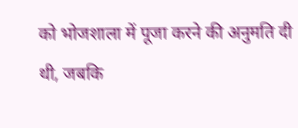को भोजशाला में पूजा करने की अनुमति दी थी, जबकि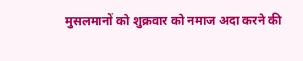मुसलमानों को शुक्रवार को नमाज अदा करने की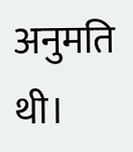अनुमति थी।